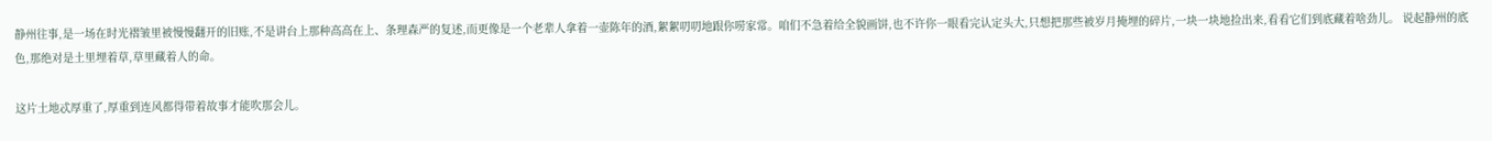静州往事,是一场在时光褶皱里被慢慢翻开的旧账,不是讲台上那种高高在上、条理森严的复述,而更像是一个老辈人拿着一壶陈年的酒,絮絮叨叨地跟你唠家常。咱们不急着给全貌画饼,也不许你一眼看完认定头大,只想把那些被岁月掩埋的碎片,一块一块地捡出来,看看它们到底藏着啥劲儿。 说起静州的底色,那绝对是土里埋着草,草里藏着人的命。

这片土地忒厚重了,厚重到连风都得带着故事才能吹那会儿。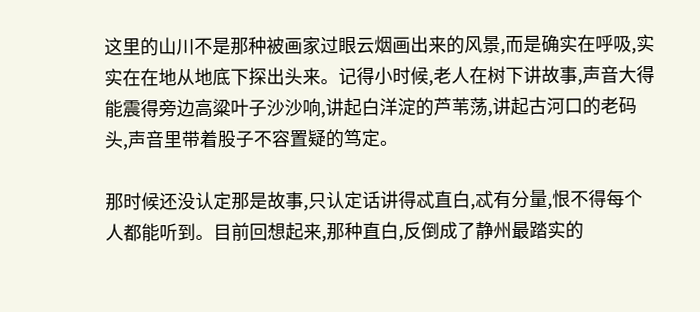这里的山川不是那种被画家过眼云烟画出来的风景,而是确实在呼吸,实实在在地从地底下探出头来。记得小时候,老人在树下讲故事,声音大得能震得旁边高粱叶子沙沙响,讲起白洋淀的芦苇荡,讲起古河口的老码头,声音里带着股子不容置疑的笃定。

那时候还没认定那是故事,只认定话讲得忒直白,忒有分量,恨不得每个人都能听到。目前回想起来,那种直白,反倒成了静州最踏实的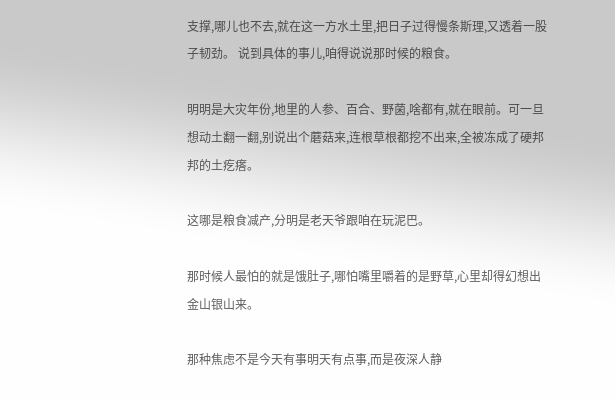支撑,哪儿也不去,就在这一方水土里,把日子过得慢条斯理,又透着一股子韧劲。 说到具体的事儿,咱得说说那时候的粮食。

明明是大灾年份,地里的人参、百合、野菌,啥都有,就在眼前。可一旦想动土翻一翻,别说出个蘑菇来,连根草根都挖不出来,全被冻成了硬邦邦的土疙瘩。

这哪是粮食减产,分明是老天爷跟咱在玩泥巴。

那时候人最怕的就是饿肚子,哪怕嘴里嚼着的是野草,心里却得幻想出金山银山来。

那种焦虑不是今天有事明天有点事,而是夜深人静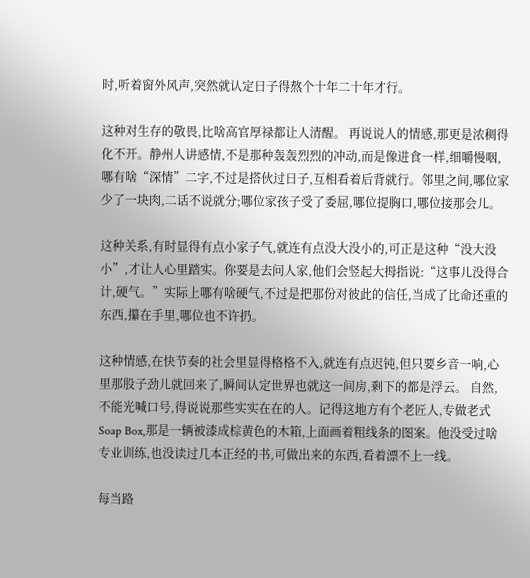时,听着窗外风声,突然就认定日子得熬个十年二十年才行。

这种对生存的敬畏,比啥高官厚禄都让人清醒。 再说说人的情感,那更是浓稠得化不开。静州人讲感情,不是那种轰轰烈烈的冲动,而是像进食一样,细嚼慢咽,哪有啥“深情”二字,不过是搭伙过日子,互相看着后背就行。邻里之间,哪位家少了一块肉,二话不说就分;哪位家孩子受了委屈,哪位提胸口,哪位接那会儿。

这种关系,有时显得有点小家子气,就连有点没大没小的,可正是这种“没大没小”,才让人心里踏实。你要是去问人家,他们会竖起大拇指说:“这事儿没得合计,硬气。”实际上哪有啥硬气,不过是把那份对彼此的信任,当成了比命还重的东西,攥在手里,哪位也不许扔。

这种情感,在快节奏的社会里显得格格不入,就连有点迟钝,但只要乡音一响,心里那股子劲儿就回来了,瞬间认定世界也就这一间房,剩下的都是浮云。 自然,不能光喊口号,得说说那些实实在在的人。记得这地方有个老匠人,专做老式Soap Box,那是一辆被漆成棕黄色的木箱,上面画着粗线条的图案。他没受过啥专业训练,也没读过几本正经的书,可做出来的东西,看着漂不上一线。

每当路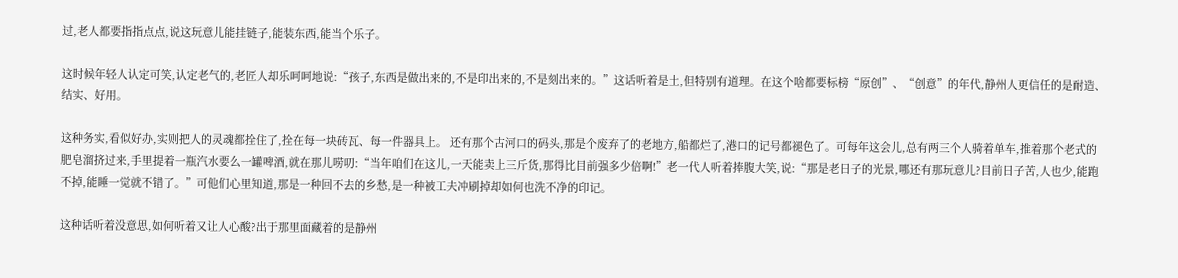过,老人都要指指点点,说这玩意儿能挂链子,能装东西,能当个乐子。

这时候年轻人认定可笑,认定老气的,老匠人却乐呵呵地说:“孩子,东西是做出来的,不是印出来的,不是刻出来的。”这话听着是土,但特别有道理。在这个啥都要标榜“原创”、“创意”的年代,静州人更信任的是耐造、结实、好用。

这种务实,看似好办,实则把人的灵魂都拴住了,拴在每一块砖瓦、每一件器具上。 还有那个古河口的码头,那是个废弃了的老地方,船都烂了,港口的记号都褪色了。可每年这会儿,总有两三个人骑着单车,推着那个老式的肥皂溜挤过来,手里提着一瓶汽水要么一罐啤酒,就在那儿唠叨:“当年咱们在这儿,一天能卖上三斤货,那得比目前强多少倍啊!”老一代人听着捧腹大笑,说:“那是老日子的光景,哪还有那玩意儿?目前日子苦,人也少,能跑不掉,能睡一觉就不错了。”可他们心里知道,那是一种回不去的乡愁,是一种被工夫冲刷掉却如何也洗不净的印记。

这种话听着没意思,如何听着又让人心酸?出于那里面藏着的是静州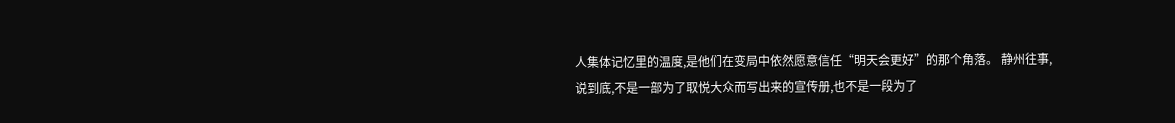人集体记忆里的温度,是他们在变局中依然愿意信任“明天会更好”的那个角落。 静州往事,说到底,不是一部为了取悦大众而写出来的宣传册,也不是一段为了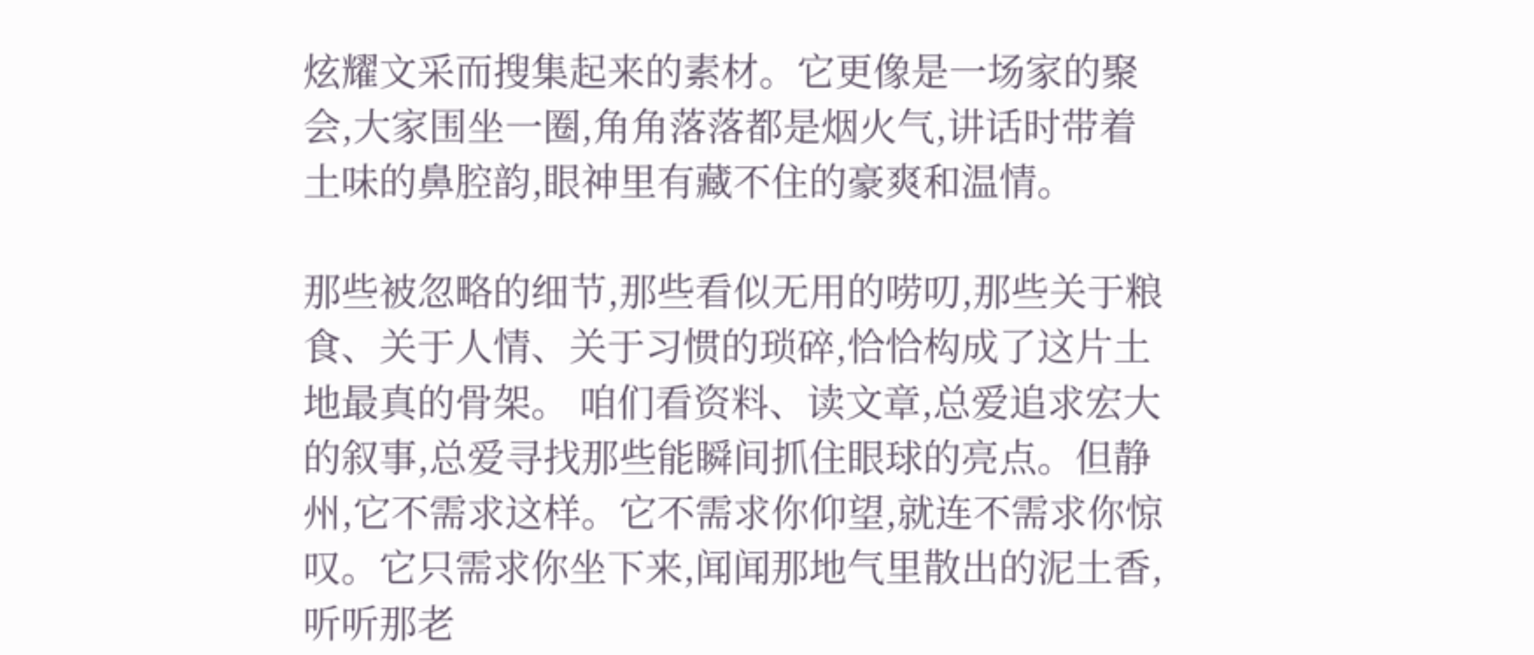炫耀文采而搜集起来的素材。它更像是一场家的聚会,大家围坐一圈,角角落落都是烟火气,讲话时带着土味的鼻腔韵,眼神里有藏不住的豪爽和温情。

那些被忽略的细节,那些看似无用的唠叨,那些关于粮食、关于人情、关于习惯的琐碎,恰恰构成了这片土地最真的骨架。 咱们看资料、读文章,总爱追求宏大的叙事,总爱寻找那些能瞬间抓住眼球的亮点。但静州,它不需求这样。它不需求你仰望,就连不需求你惊叹。它只需求你坐下来,闻闻那地气里散出的泥土香,听听那老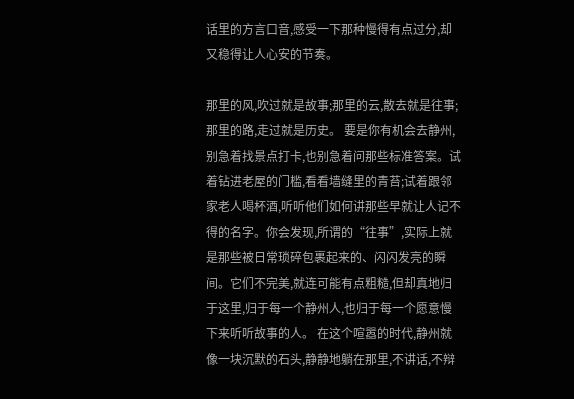话里的方言口音,感受一下那种慢得有点过分,却又稳得让人心安的节奏。

那里的风,吹过就是故事;那里的云,散去就是往事;那里的路,走过就是历史。 要是你有机会去静州,别急着找景点打卡,也别急着问那些标准答案。试着钻进老屋的门槛,看看墙缝里的青苔;试着跟邻家老人喝杯酒,听听他们如何讲那些早就让人记不得的名字。你会发现,所谓的“往事”,实际上就是那些被日常琐碎包裹起来的、闪闪发亮的瞬间。它们不完美,就连可能有点粗糙,但却真地归于这里,归于每一个静州人,也归于每一个愿意慢下来听听故事的人。 在这个喧嚣的时代,静州就像一块沉默的石头,静静地躺在那里,不讲话,不辩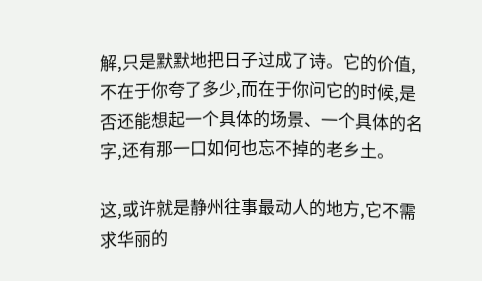解,只是默默地把日子过成了诗。它的价值,不在于你夸了多少,而在于你问它的时候,是否还能想起一个具体的场景、一个具体的名字,还有那一口如何也忘不掉的老乡土。

这,或许就是静州往事最动人的地方,它不需求华丽的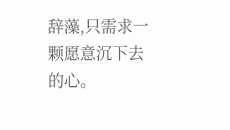辞藻,只需求一颗愿意沉下去的心。